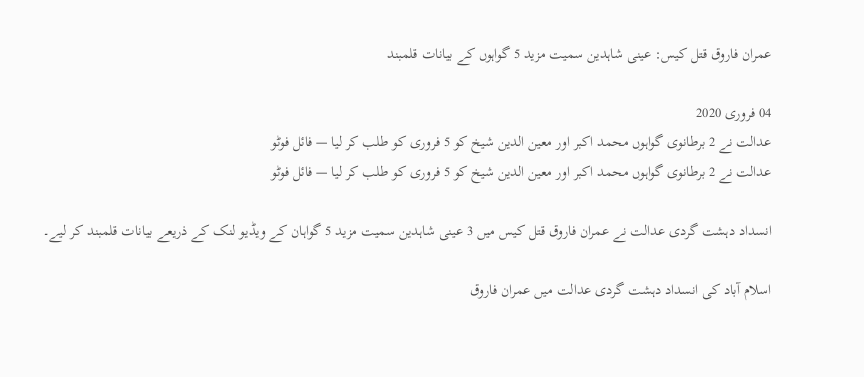عمران فاروق قتل کیس: عینی شاہدین سمیت مزید 5 گواہوں کے بیانات قلمبند

04 فروری 2020
عدالت نے 2 برطانوی گواہوں محمد اکبر اور معین الدین شیخ کو 5 فروری کو طلب کر لیا — فائل فوٹو
عدالت نے 2 برطانوی گواہوں محمد اکبر اور معین الدین شیخ کو 5 فروری کو طلب کر لیا — فائل فوٹو

انسداد دہشت گردی عدالت نے عمران فاروق قتل کیس میں 3 عینی شاہدین سمیت مزید 5 گواہان کے ویڈیو لنک کے ذریعے بیانات قلمبند کر لیے۔

اسلام آباد کی انسداد دہشت گردی عدالت میں عمران فاروق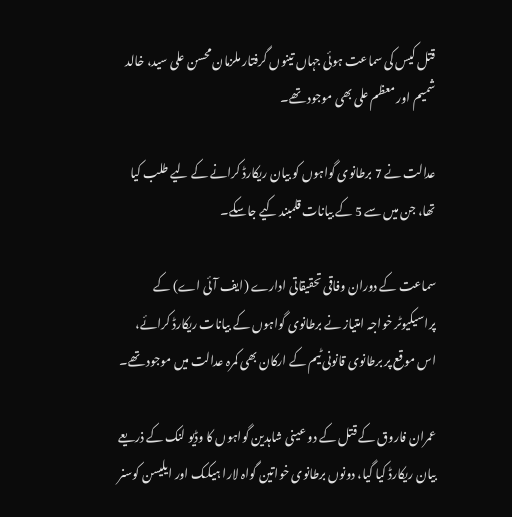قتل کیس کی سماعت ہوئی جہاں تینوں گرفتار ملزمان محسن علی سید، خالد شمیم اور معظم علی بھی موجود تھے۔

عدالت نے 7 برطانوی گواہوں کو بیان ریکارڈ کرانے کے لیے طلب کیا تھا، جن میں سے 5 کے بیانات قلمبند کیے جاسکے۔

سماعت کے دوران وفاقی تحقیقاتی ادارے (ایف آئی اے) کے پراسیکیوٹر خواجہ امتیاز نے برطانوی گواہوں کے بیانات ریکارڈ کرائے، اس موقع پر برطانوی قانونی ٹیم کے ارکان بھی کمرہ عدالت میں موجود تھے۔

عمران فاروق کے قتل کے دو عینی شاہدین گواہوں کا وڈیو لنک کے ذریعے بیان ریکارڈ کیا گیا، دونوں برطانوی خواتین گواہ لارا ہیکک اور ایلیسن کوسنر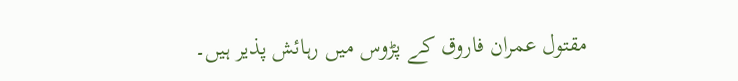مقتول عمران فاروق کے پڑوس میں رہائش پذیر ہیں۔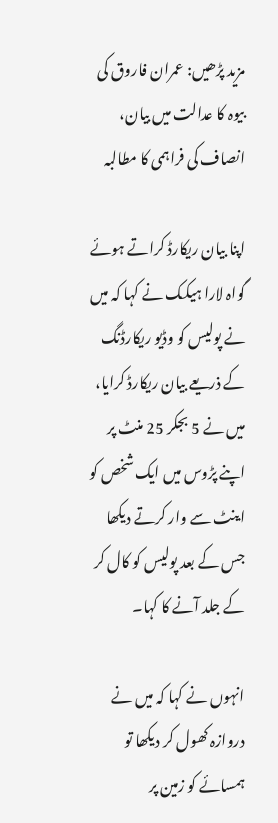مزید پڑھیں: عمران فاروق کی بیوہ کا عدالت میں بیان، انصاف کی فراہمی کا مطالبہ

اپنا بیان ریکارڈ کراتے ہوئے گواہ لارا ہیکک نے کہا کہ میں نے پولیس کو وڈیو ریکارڈنگ کے ذریعے بیان ریکارڈ کرایا، میں نے 5 بجکر 25 منٹ پر اپنے پڑوس میں ایک شخص کو اینٹ سے وار کرتے دیکھا جس کے بعد پولیس کو کال کر کے جلد آنے کا کہا۔

انہوں نے کہا کہ میں نے دروازہ کھول کر دیکھا تو ہمسائے کو زمین پر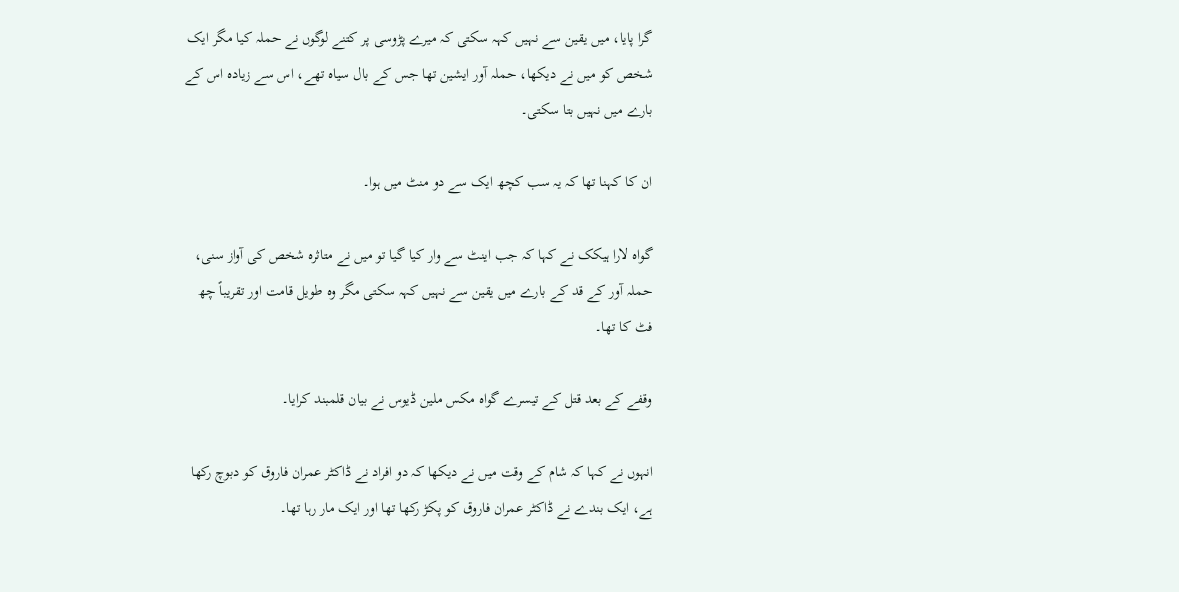گرا پایا، میں یقین سے نہیں کہہ سکتی کہ میرے پڑوسی پر کتنے لوگوں نے حملہ کیا مگر ایک شخص کو میں نے دیکھا، حملہ آور ایشین تھا جس کے بال سیاہ تھے، اس سے زیادہ اس کے بارے میں نہیں بتا سکتی۔

ان کا کہنا تھا کہ یہ سب کچھ ایک سے دو منٹ میں ہوا۔

گواہ لارا ہیکک نے کہا کہ جب اینٹ سے وار کیا گیا تو میں نے متاثرہ شخص کی آواز سنی، حملہ آور کے قد کے بارے میں یقین سے نہیں کہہ سکتی مگر وہ طویل قامت اور تقریباً چھ فٹ کا تھا۔

وقفے کے بعد قتل کے تیسرے گواہ مکس ملین ڈیوس نے بیان قلمبند کرایا۔

انہوں نے کہا کہ شام کے وقت میں نے دیکھا کہ دو افراد نے ڈاکٹر عمران فاروق کو دبوچ رکھا ہے، ایک بندے نے ڈاکٹر عمران فاروق کو پکڑ رکھا تھا اور ایک مار رہا تھا۔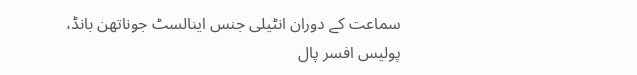سماعت کے دوران انٹیلی جنس اینالسٹ جوناتھن بانڈ، پولیس افسر پال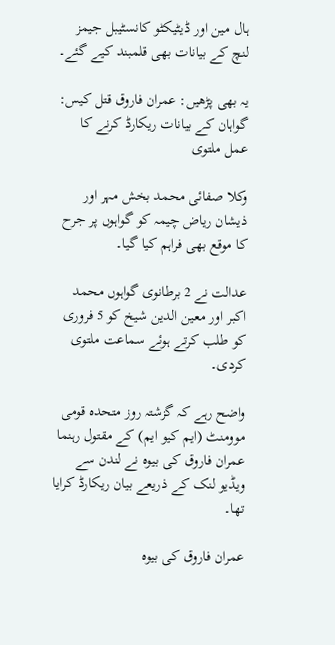ہال مین اور ڈیٹیکٹو کانسٹیبل جیمز لنچ کے بیانات بھی قلمبند کیے گئے۔

یہ بھی پڑھیں: عمران فاروق قتل کیس: گواہان کے بیانات ریکارڈ کرنے کا عمل ملتوی

وکلا صفائی محمد بخش مہر اور ذیشان ریاض چیمہ کو گواہوں پر جرح کا موقع بھی فراہم کیا گیا۔

عدالت نے 2 برطانوی گواہوں محمد اکبر اور معین الدین شیخ کو 5 فروری کو طلب کرتے ہوئے سماعت ملتوی کردی۔

واضح رہے کہ گزشتہ روز متحدہ قومی موومنٹ (ایم کیو ایم) کے مقتول رہنما عمران فاروق کی بیوہ نے لندن سے ویڈیو لنک کے ذریعے بیان ریکارڈ کرایا تھا۔

عمران فاروق کی بیوہ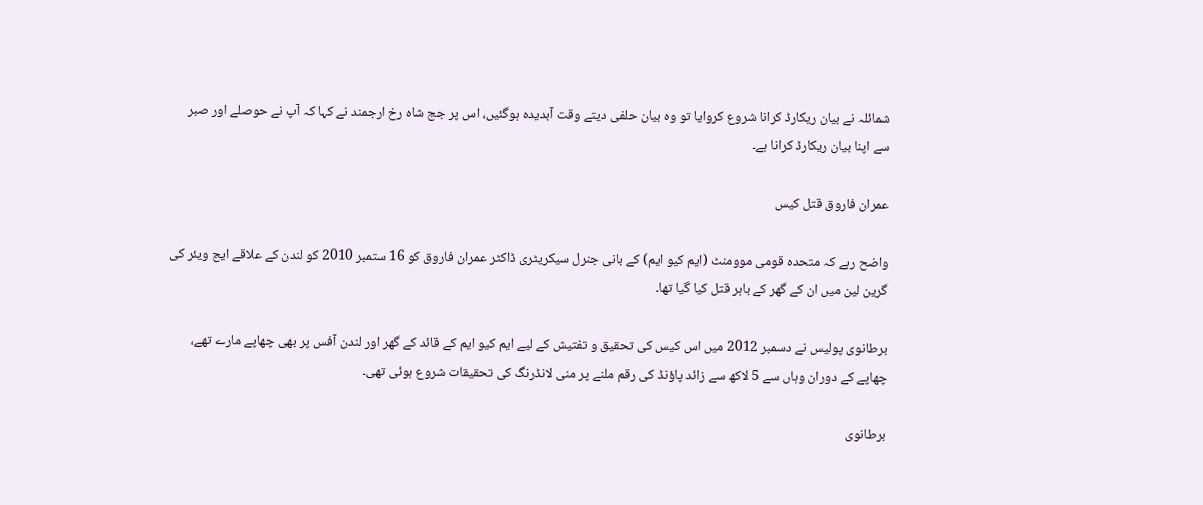شمائلہ نے بیان ریکارڈ کرانا شروع کروایا تو وہ بیان حلفی دیتے وقت آبدیدہ ہوگئیں، اس پر جج شاہ رخ ارجمند نے کہا کہ آپ نے حوصلے اور صبر سے اپنا بیان ریکارڈ کرانا ہے۔

عمران فاروق قتل کیس

واضح رہے کہ متحدہ قومی موومنٹ (ایم کیو ایم) کے بانی جنرل سیکریٹری ڈاکٹر عمران فاروق کو 16 ستمبر 2010 کو لندن کے علاقے ایج ویئر کی گرین لین میں ان کے گھر کے باہر قتل کیا گیا تھا۔

برطانوی پولیس نے دسمبر 2012 میں اس کیس کی تحقیق و تفتیش کے لیے ایم کیو ایم کے قائد کے گھر اور لندن آفس پر بھی چھاپے مارے تھے، چھاپے کے دوران وہاں سے 5 لاکھ سے زائد پاؤنڈ کی رقم ملنے پر منی لانڈرنگ کی تحقیقات شروع ہوئی تھی۔

برطانوی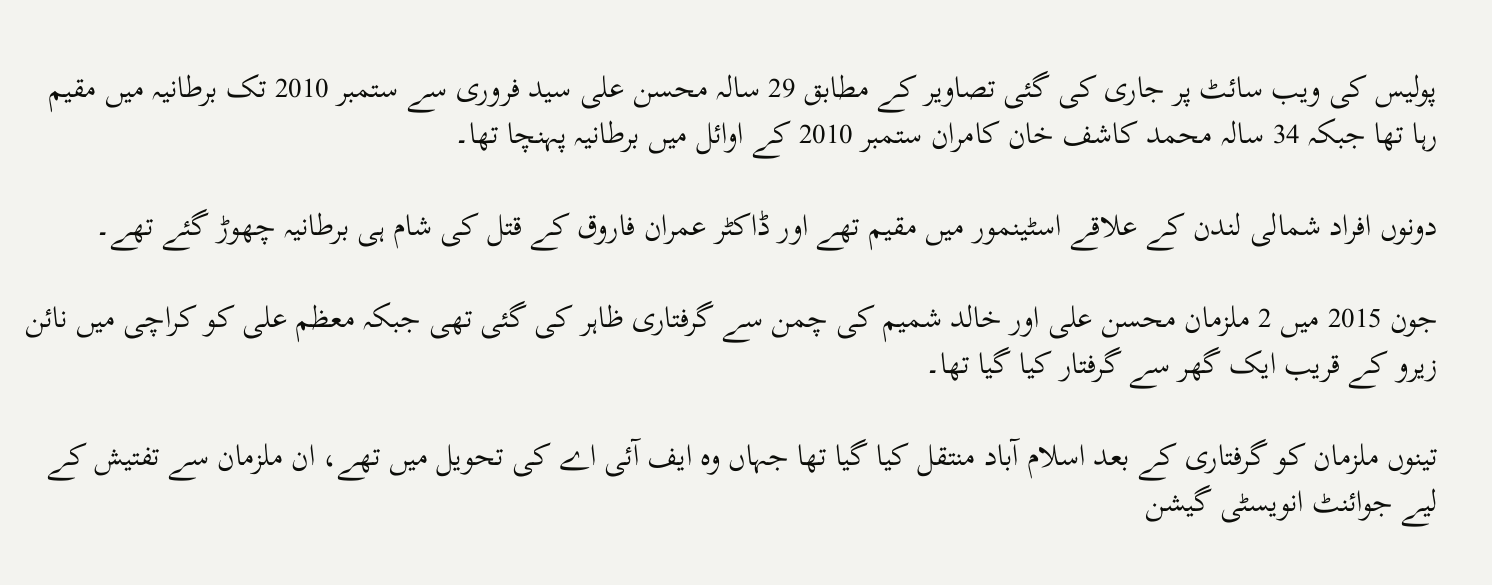پولیس کی ویب سائٹ پر جاری کی گئی تصاویر کے مطابق 29 سالہ محسن علی سید فروری سے ستمبر 2010 تک برطانیہ میں مقیم رہا تھا جبکہ 34 سالہ محمد کاشف خان کامران ستمبر 2010 کے اوائل میں برطانیہ پہنچا تھا۔

دونوں افراد شمالی لندن کے علاقے اسٹینمور میں مقیم تھے اور ڈاکٹر عمران فاروق کے قتل کی شام ہی برطانیہ چھوڑ گئے تھے۔

جون 2015 میں 2 ملزمان محسن علی اور خالد شمیم کی چمن سے گرفتاری ظاہر کی گئی تھی جبکہ معظم علی کو کراچی میں نائن زیرو کے قریب ایک گھر سے گرفتار کیا گیا تھا۔

تینوں ملزمان کو گرفتاری کے بعد اسلام آباد منتقل کیا گیا تھا جہاں وہ ایف آئی اے کی تحویل میں تھے، ان ملزمان سے تفتیش کے لیے جوائنٹ انویسٹی گیشن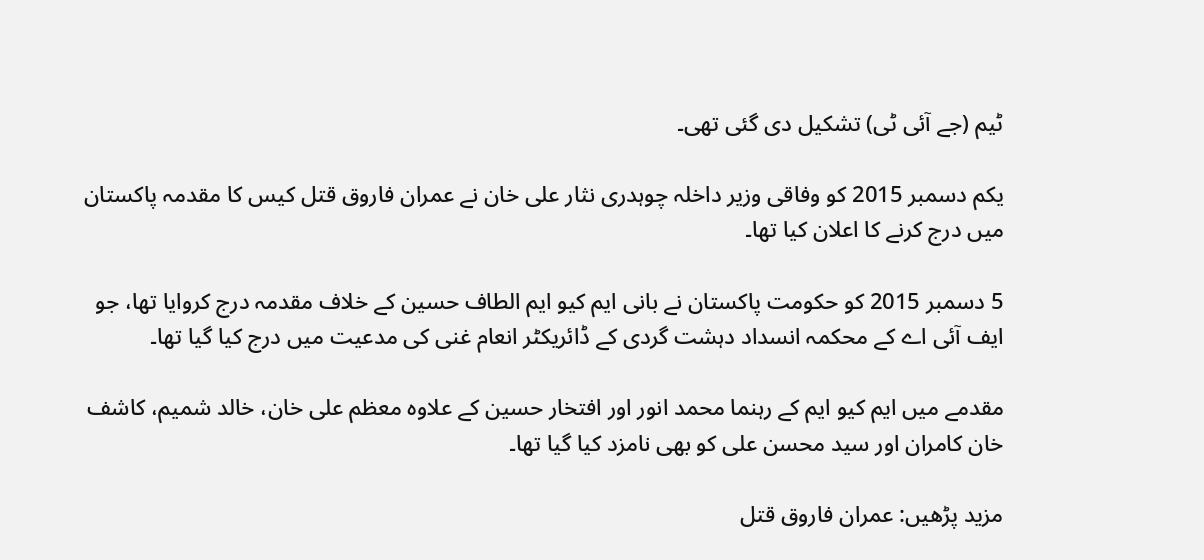ٹیم (جے آئی ٹی) تشکیل دی گئی تھی۔

یکم دسمبر 2015 کو وفاقی وزیر داخلہ چوہدری نثار علی خان نے عمران فاروق قتل کیس کا مقدمہ پاکستان میں درج کرنے کا اعلان کیا تھا۔

5 دسمبر 2015 کو حکومت پاکستان نے بانی ایم کیو ایم الطاف حسین کے خلاف مقدمہ درج کروایا تھا، جو ایف آئی اے کے محکمہ انسداد دہشت گردی کے ڈائریکٹر انعام غنی کی مدعیت میں درج کیا گیا تھا۔

مقدمے میں ایم کیو ایم کے رہنما محمد انور اور افتخار حسین کے علاوہ معظم علی خان، خالد شمیم، کاشف خان کامران اور سید محسن علی کو بھی نامزد کیا گیا تھا۔

مزید پڑھیں: عمران فاروق قتل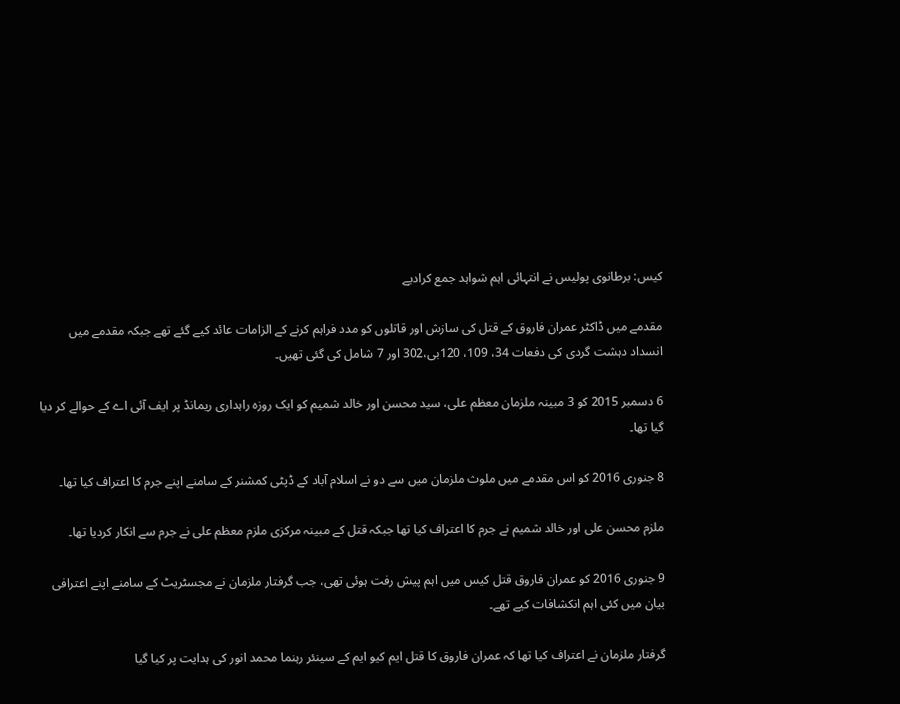کیس: برطانوی پولیس نے انتہائی اہم شواہد جمع کرادیے

مقدمے میں ڈاکٹر عمران فاروق کے قتل کی سازش اور قاتلوں کو مدد فراہم کرنے کے الزامات عائد کیے گئے تھے جبکہ مقدمے میں انسداد دہشت گردی کی دفعات 34، 109، 120بی،302 اور 7 شامل کی گئی تھیں۔

6 دسمبر 2015 کو 3 مبینہ ملزمان معظم علی، سید محسن اور خالد شمیم کو ایک روزہ راہداری ریمانڈ پر ایف آئی اے کے حوالے کر دیا گیا تھا۔

8 جنوری 2016 کو اس مقدمے میں ملوث ملزمان میں سے دو نے اسلام آباد کے ڈپٹی کمشنر کے سامنے اپنے جرم کا اعتراف کیا تھا۔

ملزم محسن علی اور خالد شمیم نے جرم کا اعتراف کیا تھا جبکہ قتل کے مبینہ مرکزی ملزم معظم علی نے جرم سے انکار کردیا تھا۔

9 جنوری 2016 کو عمران فاروق قتل کیس میں اہم پیش رفت ہوئی تھی، جب گرفتار ملزمان نے مجسٹریٹ کے سامنے اپنے اعترافی بیان میں کئی اہم انکشافات کیے تھے۔

گرفتار ملزمان نے اعتراف کیا تھا کہ عمران فاروق کا قتل ایم کیو ایم کے سینئر رہنما محمد انور کی ہدایت پر کیا گیا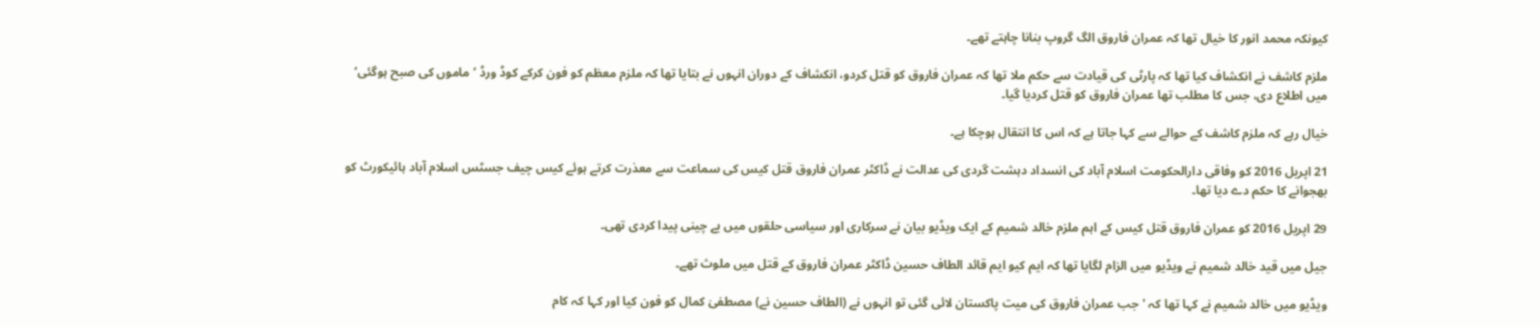کیونکہ محمد انور کا خیال تھا کہ عمران فاروق الگ گروپ بنانا چاہتے تھے۔

ملزم کاشف نے انکشاف کیا تھا کہ پارٹی کی قیادت سے حکم ملا تھا کہ عمران فاروق کو قتل کردو، انکشاف کے دوران انہوں نے بتایا تھا کہ ملزم معظم کو فون کرکے کوڈ ورڈ ’ماموں کی صبح ہوگئی‘ میں اطلاع دی، جس کا مطلب تھا عمران فاروق کو قتل کردیا گیا۔

خیال رہے کہ ملزم کاشف کے حوالے سے کہا جاتا ہے کہ اس کا انتقال ہوچکا ہے۔

21 اپریل 2016 کو وفاقی دارالحکومت اسلام آباد کی انسداد دہشت گردی کی عدالت نے ڈاکٹر عمران فاروق قتل کیس کی سماعت سے معذرت کرتے ہوئے کیس چیف جسٹس اسلام آباد ہائیکورٹ کو بھجوانے کا حکم دے دیا تھا۔

29 اپریل 2016 کو عمران فاروق قتل کیس کے اہم ملزم خالد شمیم کے ایک ویڈیو بیان نے سرکاری اور سیاسی حلقوں میں بے چینی پیدا کردی تھی۔

جیل میں قید خالد شمیم نے ویڈیو میں الزام لگایا تھا کہ ایم کیو ایم قائد الطاف حسین ڈاکٹر عمران فاروق کے قتل میں ملوث تھے۔

ویڈیو میں خالد شمیم نے کہا تھا کہ 'جب عمران فاروق کی میت پاکستان لائی گئی تو انہوں نے (الطاف حسین نے) مصطفیٰ کمال کو فون کیا اور کہا کہ کام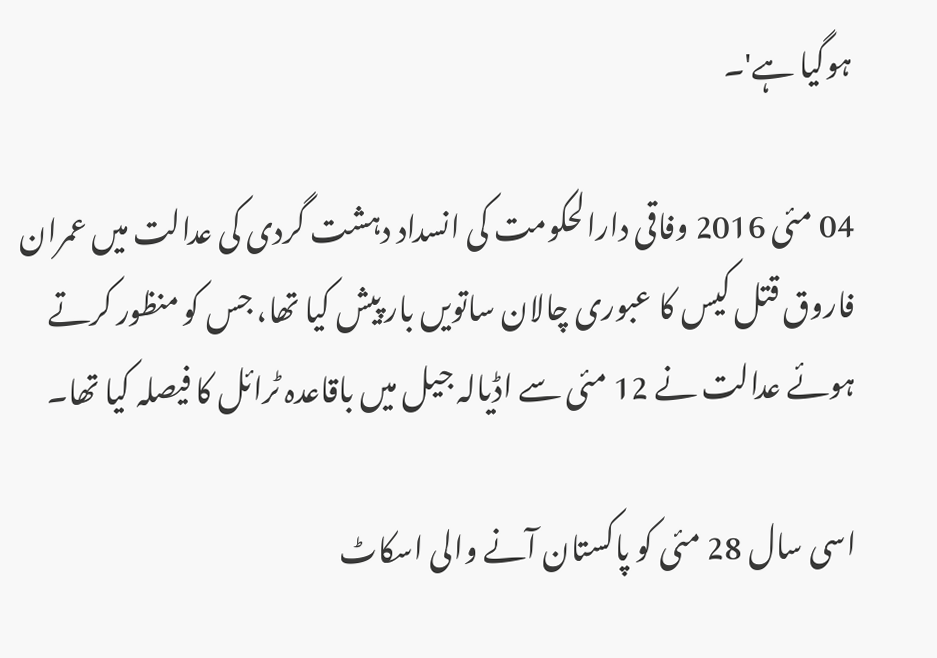ہوگیا ہے'۔

04 مئی 2016 وفاقی دارالحکومت کی انسداد دہشت گردی کی عدالت میں عمران فاروق قتل کیس کا عبوری چالان ساتویں بار پیش کیا تھا، جس کو منظور کرتے ہوئے عدالت نے 12 مئی سے اڈیالہ جیل میں باقاعدہ ٹرائل کا فیصلہ کیا تھا۔

اسی سال 28 مئی کو پاکستان آنے والی اسکاٹ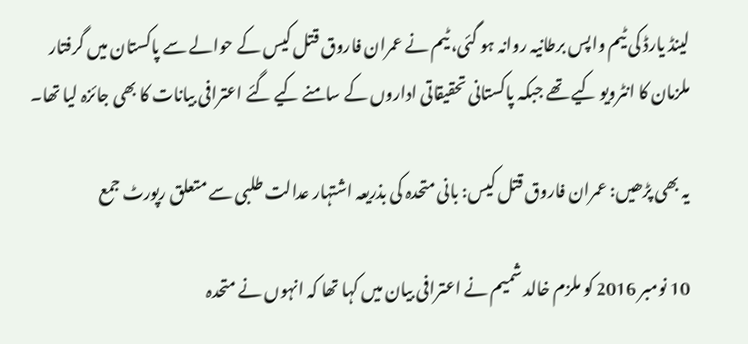لینڈ یارڈ کی ٹیم واپس برطانیہ روانہ ہو گئی، ٹیم نے عمران فاروق قتل کیس کے حوالے سے پاکستان میں گرفتار ملزمان کا انٹرویو کیے تھے جبکہ پاکستانی تحقیقاتی اداروں کے سامنے کیے گئے اعترافی بیانات کا بھی جائزہ لیا تھا۔

یہ بھی پڑھیں: عمران فاروق قتل کیس: بانی متحدہ کی بذریعہ اشتہار عدالت طلبی سے متعلق رپورٹ جمع

10 نومبر 2016 کو ملزم خالد شمیم نے اعترافی بیان میں کہا تھا کہ انہوں نے متحدہ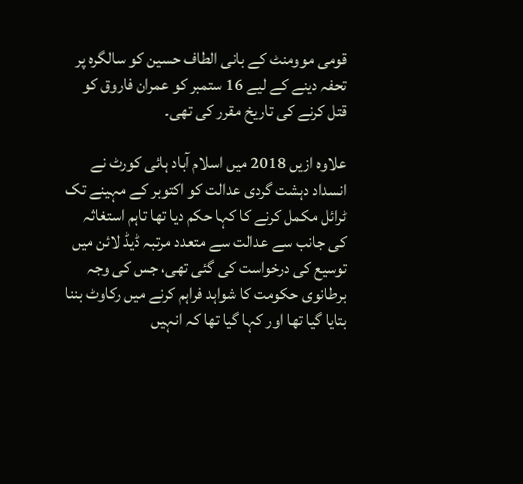قومی موومنٹ کے بانی الطاف حسین کو سالگرہ پر تحفہ دینے کے لیے 16 ستمبر کو عمران فاروق کو قتل کرنے کی تاریخ مقرر کی تھی۔

علاوہ ازیں 2018 میں اسلام آباد ہائی کورٹ نے انسداد دہشت گردی عدالت کو اکتوبر کے مہینے تک ٹرائل مکمل کرنے کا کہا حکم دیا تھا تاہم استغاثہ کی جانب سے عدالت سے متعدد مرتبہ ڈیڈ لائن میں توسیع کی درخواست کی گئی تھی، جس کی وجہ برطانوی حکومت کا شواہد فراہم کرنے میں رکاوٹ بننا بتایا گیا تھا اور کہا گیا تھا کہ انہیں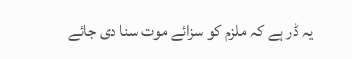یہ ڈر ہے کہ ملزم کو سزائے موت سنا دی جائے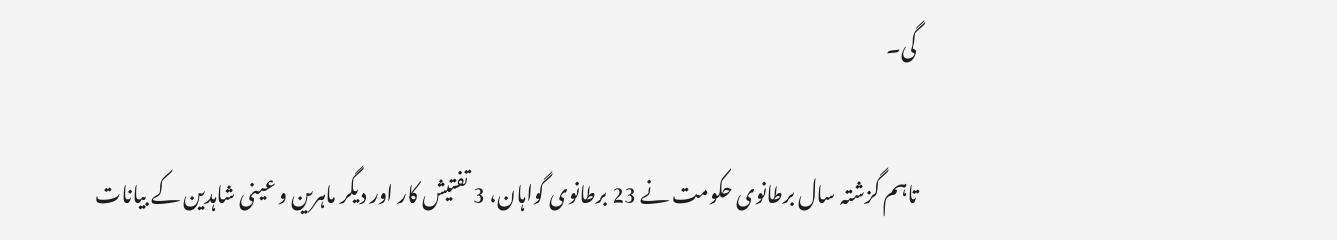گی۔

تاہم گزشتہ سال برطانوی حکومت نے 23 برطانوی گواہان، 3 تفتیش کار اور دیگر ماہرین و عینی شاہدین کے بیانات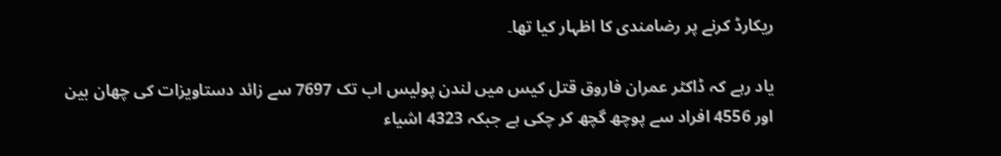ریکارڈ کرنے پر رضامندی کا اظہار کیا تھا۔

یاد رہے کہ ڈاکٹر عمران فاروق قتل کیس میں لندن پولیس اب تک 7697 سے زائد دستاویزات کی چھان بین اور 4556 افراد سے پوچھ گچھ کر چکی ہے جبکہ 4323 اشیاء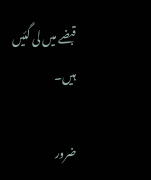قبضے میں لی گئیں ہیں۔

ضرور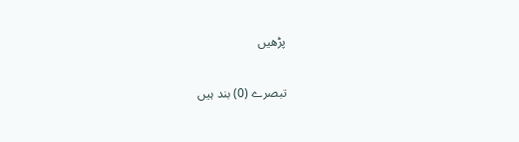پڑھیں

تبصرے (0) بند ہیں